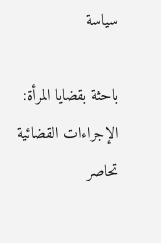سياسة

باحثة بقضايا المرأة: الإجراءات القضائية تحاصر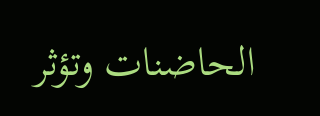الحاضنات وتؤثر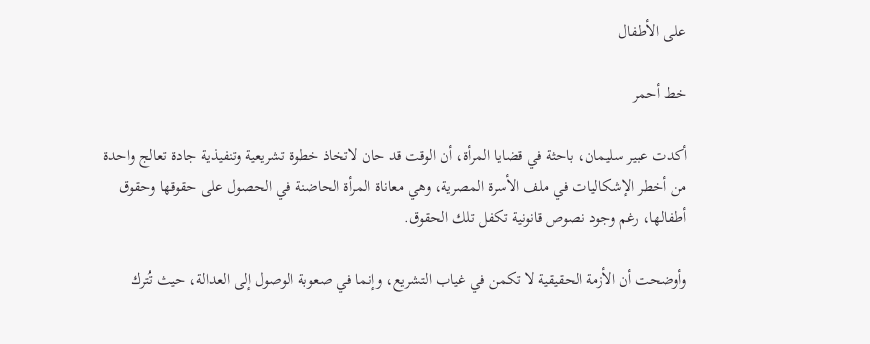على الأطفال

خط أحمر

أكدت عبير سليمان، باحثة في قضايا المرأة، أن الوقت قد حان لاتخاذ خطوة تشريعية وتنفيذية جادة تعالج واحدة من أخطر الإشكاليات في ملف الأسرة المصرية، وهي معاناة المرأة الحاضنة في الحصول على حقوقها وحقوق أطفالها، رغم وجود نصوص قانونية تكفل تلك الحقوق.

وأوضحت أن الأزمة الحقيقية لا تكمن في غياب التشريع، وإنما في صعوبة الوصول إلى العدالة، حيث تُترك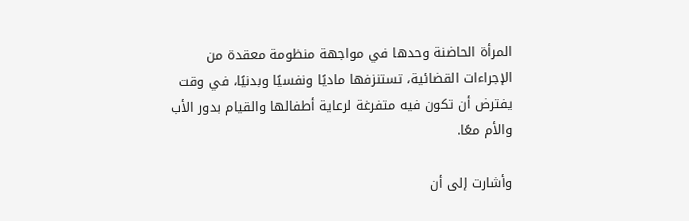المرأة الحاضنة وحدها في مواجهة منظومة معقدة من الإجراءات القضائية، تستنزفها ماديًا ونفسيًا وبدنيًا، في وقت يفترض أن تكون فيه متفرغة لرعاية أطفالها والقيام بدور الأب والأم معًا.

وأشارت إلى أن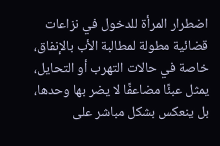اضطرار المرأة للدخول في نزاعات قضائية مطولة لمطالبة الأب بالإنفاق، خاصة في حالات التهرب أو التحايل، يمثل عبئًا مضاعفًا لا يضر بها وحدها، بل ينعكس بشكل مباشر على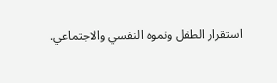استقرار الطفل ونموه النفسي والاجتماعي.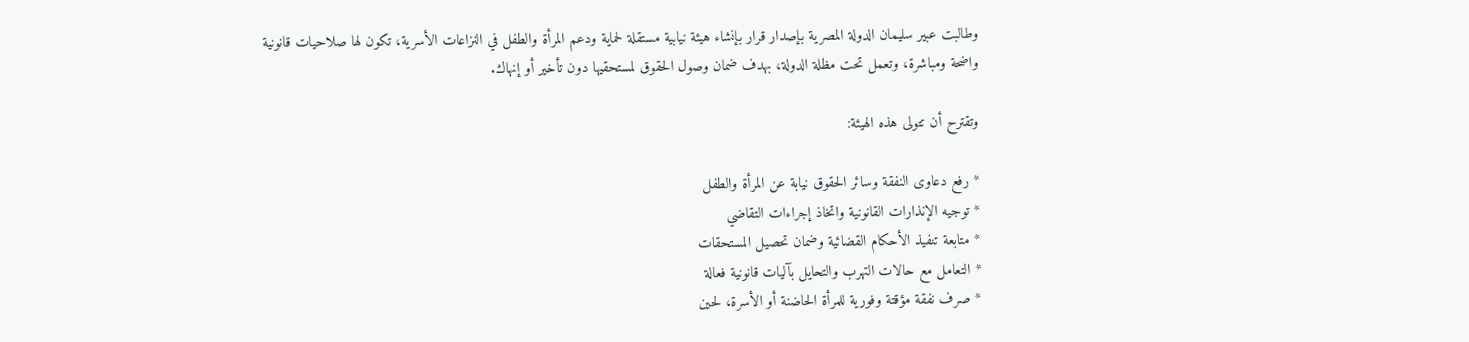وطالبت عبير سليمان الدولة المصرية بإصدار قرار بإنشاء هيئة نيابية مستقلة لحماية ودعم المرأة والطفل في النزاعات الأسرية، تكون لها صلاحيات قانونية واضحة ومباشرة، وتعمل تحت مظلة الدولة، بهدف ضمان وصول الحقوق لمستحقيها دون تأخير أو إنهاك.

وتقترح أن تتولى هذه الهيئة:

* رفع دعاوى النفقة وسائر الحقوق نيابة عن المرأة والطفل
* توجيه الإنذارات القانونية واتخاذ إجراءات التقاضي
* متابعة تنفيذ الأحكام القضائية وضمان تحصيل المستحقات
* التعامل مع حالات التهرب والتحايل بآليات قانونية فعالة
* صرف نفقة مؤقتة وفورية للمرأة الحاضنة أو الأسرة، لحين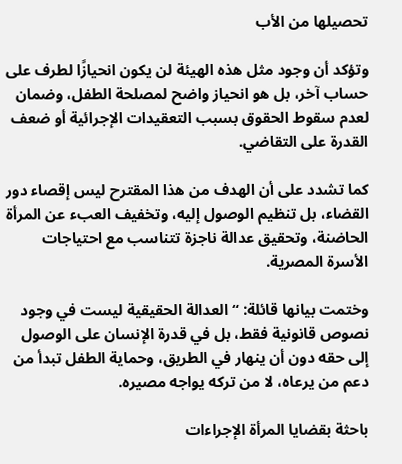تحصيلها من الأب

وتؤكد أن وجود مثل هذه الهيئة لن يكون انحيازًا لطرف على حساب آخر، بل هو انحياز واضح لمصلحة الطفل، وضمان لعدم سقوط الحقوق بسبب التعقيدات الإجرائية أو ضعف القدرة على التقاضي.

كما تشدد على أن الهدف من هذا المقترح ليس إقصاء دور القضاء، بل تنظيم الوصول إليه، وتخفيف العبء عن المرأة الحاضنة، وتحقيق عدالة ناجزة تتناسب مع احتياجات الأسرة المصرية.

وختمت بيانها قائلة: “العدالة الحقيقية ليست في وجود نصوص قانونية فقط، بل في قدرة الإنسان على الوصول إلى حقه دون أن ينهار في الطريق، وحماية الطفل تبدأ من دعم من يرعاه، لا من تركه يواجه مصيره.

باحثة بقضايا المرأة الإجراءات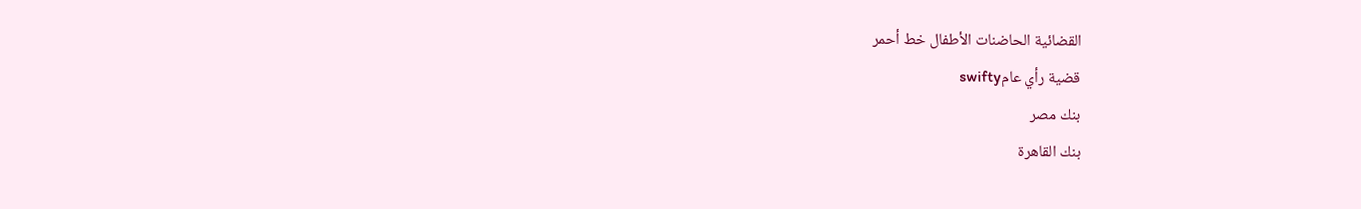القضائية الحاضنات الأطفال خط أحمر
قضية رأي عامswifty
بنك مصر
بنك القاهرة